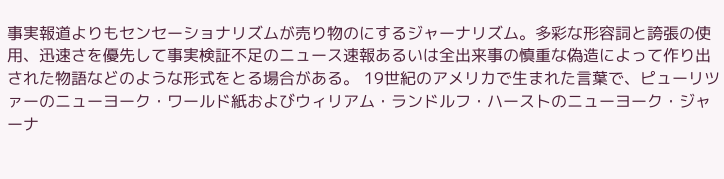事実報道よりもセンセーショナリズムが売り物のにするジャーナリズム。多彩な形容詞と誇張の使用、迅速さを優先して事実検証不足のニュース速報あるいは全出来事の慎重な偽造によって作り出された物語などのような形式をとる場合がある。 19世紀のアメリカで生まれた言葉で、ピューリツァーのニューヨーク・ワールド紙およびウィリアム・ランドルフ・ハーストのニューヨーク・ジャーナ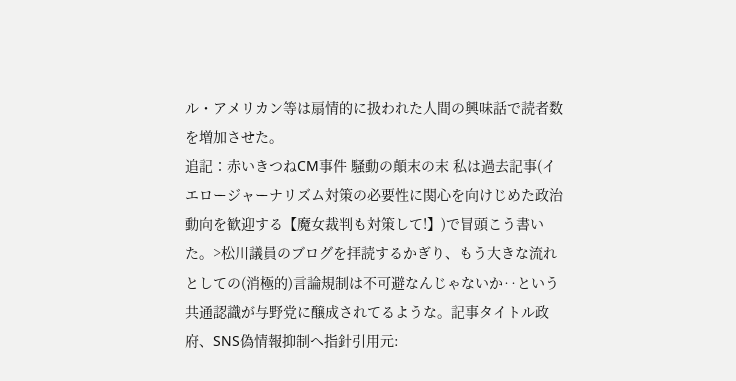ル・アメリカン等は扇情的に扱われた人間の興味話で読者数を増加させた。
追記∶赤いきつねCM事件 騒動の顛末の末 私は過去記事(イエロージャーナリズム対策の必要性に関心を向けじめた政治動向を歓迎する【魔女裁判も対策して!】)で冒頭こう書いた。>松川議員のブログを拝読するかぎり、もう大きな流れとしての(消極的)言論規制は不可避なんじゃないか‥という共通認識が与野党に醸成されてるような。記事タイトル政府、SNS偽情報抑制へ指針引用元: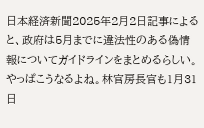日本経済新聞2025年2月2日記事によると、政府は5月までに違法性のある偽情報についてガイドラインをまとめるらしい。やっぱこうなるよね。林官房長官も1月31日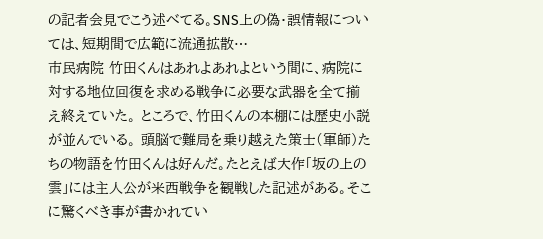の記者会見でこう述べてる。SNS上の偽・誤情報については、短期間で広範に流通拡散…
市民病院 竹田くんはあれよあれよという間に、病院に対する地位回復を求める戦争に必要な武器を全て揃え終えていた。 ところで、竹田くんの本棚には歴史小説が並んでいる。 頭脳で難局を乗り越えた策士(軍師)たちの物語を竹田くんは好んだ。たとえば大作「坂の上の雲」には主人公が米西戦争を観戦した記述がある。そこに驚くべき事が書かれてい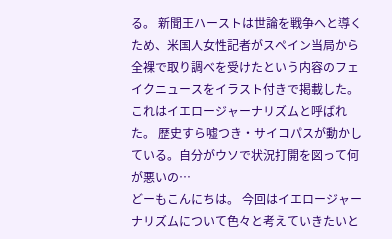る。 新聞王ハーストは世論を戦争へと導くため、米国人女性記者がスペイン当局から全裸で取り調べを受けたという内容のフェイクニュースをイラスト付きで掲載した。これはイエロージャーナリズムと呼ばれた。 歴史すら嘘つき・サイコパスが動かしている。自分がウソで状況打開を図って何が悪いの…
どーもこんにちは。 今回はイエロージャーナリズムについて色々と考えていきたいと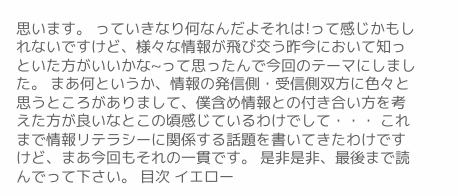思います。 っていきなり何なんだよそれは!って感じかもしれないですけど、様々な情報が飛び交う昨今において知っといた方がいいかな~って思ったんで今回のテーマにしました。 まあ何というか、情報の発信側・受信側双方に色々と思うところがありまして、僕含め情報との付き合い方を考えた方が良いなとこの頃感じているわけでして・・・ これまで情報リテラシーに関係する話題を書いてきたわけですけど、まあ今回もそれの一貫です。 是非是非、最後まで読んでって下さい。 目次 イエロー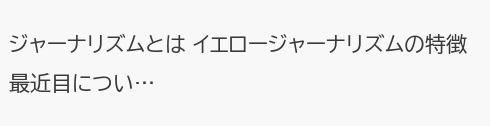ジャーナリズムとは イエロージャーナリズムの特徴 最近目につい…